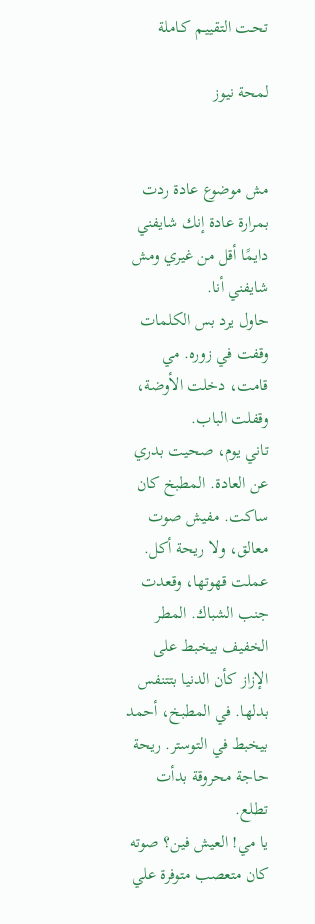تحـت التقييـم كـاملة

لمحة نيوز


مش موضوع عادة ردت بمرارة عادة إنك شايفني دايمًا أقل من غيري ومش شايفني أنا.
حاول يرد بس الكلمات وقفت في زوره. مي قامت، دخلت الأوضة، وقفلت الباب.
تاني يوم، صحيت بدري عن العادة. المطبخ كان ساكت. مفيش صوت معالق، ولا ريحة أكل. عملت قهوتها، وقعدت جنب الشباك. المطر الخفيف بيخبط على الإزاز كأن الدنيا بتتنفس بدلها. في المطبخ، أحمد بيخبط في التوستر. ريحة حاجة محروقة بدأت تطلع.
يا مي! العيش فين؟ صوته كان متعصب متوفرة علي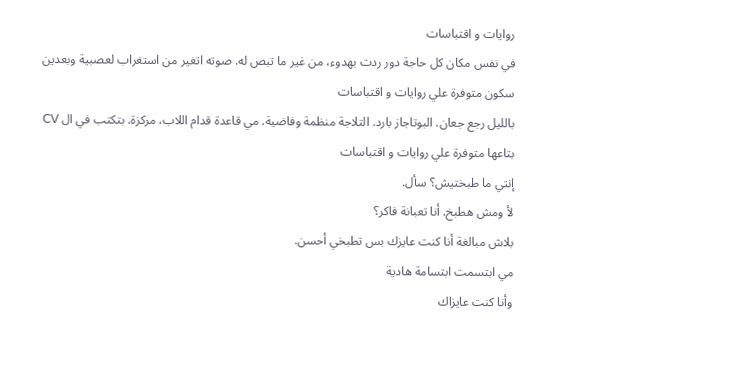روايات و اقتباسات
في نفس مكان كل حاجة دور ردت بهدوء، من غير ما تبص له. صوته اتغير من استغراب لعصبية وبعدين سكون متوفرة علي روايات و اقتباسات
بالليل رجع جعان. البوتاجاز بارد. التلاجة منظمة وفاضية. مي قاعدة قدام اللاب، مركزة. بتكتب في ال CV بتاعها متوفرة علي روايات و اقتباسات
إنتي ما طبختيش؟ سأل.
لأ ومش هطبخ. أنا تعبانة فاكر؟
بلاش مبالغة أنا كنت عايزك بس تطبخي أحسن.
مي ابتسمت ابتسامة هادية
وأنا كنت عايزاك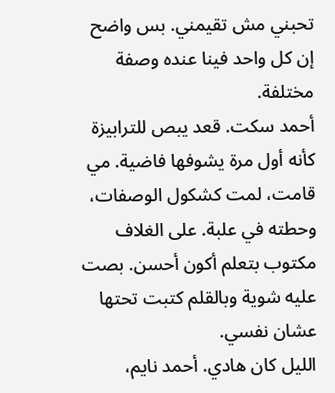تحبني مش تقيمني. بس واضح إن كل واحد فينا عنده وصفة مختلفة.
أحمد سكت. قعد يبص للترابيزة كأنه أول مرة يشوفها فاضية. مي قامت، لمت كشكول الوصفات، وحطته في علبة. على الغلاف مكتوب بتعلم أكون أحسن. بصت عليه شوية وبالقلم كتبت تحتها عشان نفسي.
الليل كان هادي. أحمد نايم،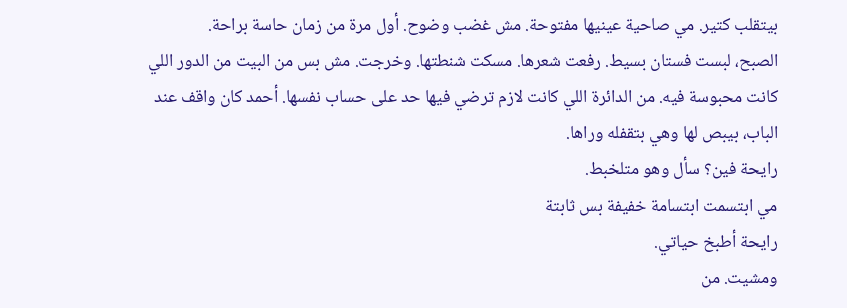بيتقلب كتير. مي صاحية عينيها مفتوحة. مش غضب وضوح. أول مرة من زمان حاسة براحة.
الصبح، لبست فستان بسيط. رفعت شعرها. مسكت شنطتها. وخرجت. مش بس من البيت من الدور اللي كانت محبوسة فيه. من الدائرة اللي كانت لازم ترضي فيها حد على حساب نفسها. أحمد كان واقف عند الباب، بيبص لها وهي بتقفله وراها.
رايحة فين؟ سأل وهو متلخبط.
مي ابتسمت ابتسامة خفيفة بس ثابتة
رايحة أطبخ حياتي.
ومشيت. من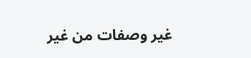غير وصفات من غير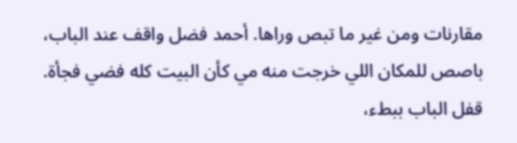مقارنات ومن غير ما تبص وراها. أحمد فضل واقف عند الباب، باصص للمكان اللي خرجت منه مي كأن البيت كله فضي فجأة. قفل الباب ببطء،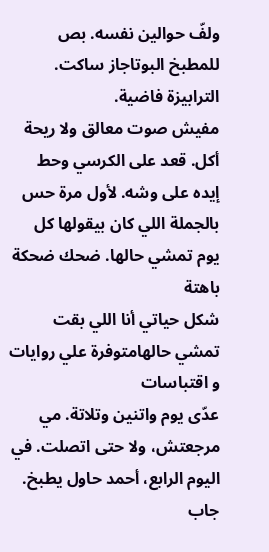ولفّ حوالين نفسه. بص للمطبخ البوتاجاز ساكت. الترابيزة فاضية.
مفيش صوت معالق ولا ريحة أكل. قعد على الكرسي وحط إيده على وشه. لأول مرة حس بالجملة اللي كان بيقولها كل يوم تمشي حالها. ضحك ضحكة باهتة
شكل حياتي أنا اللي بقت تمشي حالهامتوفرة علي روايات و اقتباسات
عدّى يوم واتنين وتلاتة. مي مرجعتش، ولا حتى اتصلت. في اليوم الرابع، أحمد حاول يطبخ. جاب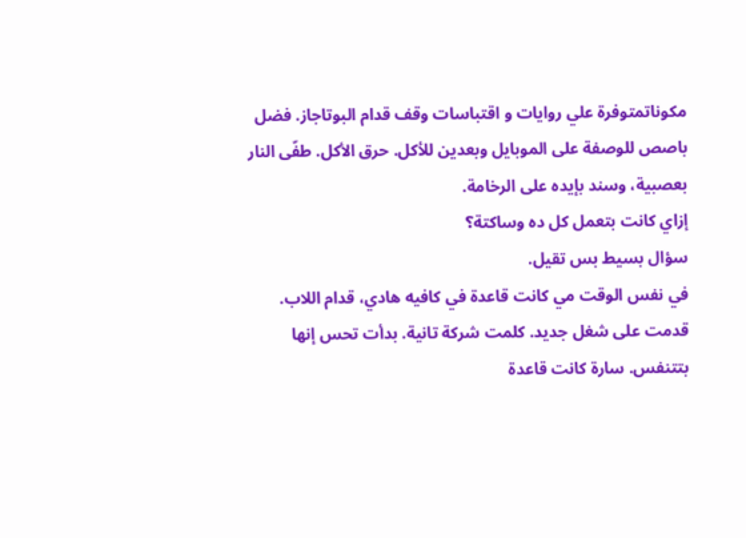مكوناتمتوفرة علي روايات و اقتباسات وقف قدام البوتاجاز. فضل باصص للوصفة على الموبايل وبعدين للأكل. حرق الأكل. طفّى النار بعصبية، وسند بإيده على الرخامة.
إزاي كانت بتعمل كل ده وساكتة؟
سؤال بسيط بس تقيل.
في نفس الوقت مي كانت قاعدة في كافيه هادي، قدام اللاب. قدمت على شغل جديد. كلمت شركة تانية. بدأت تحس إنها بتتنفس. سارة كانت قاعدة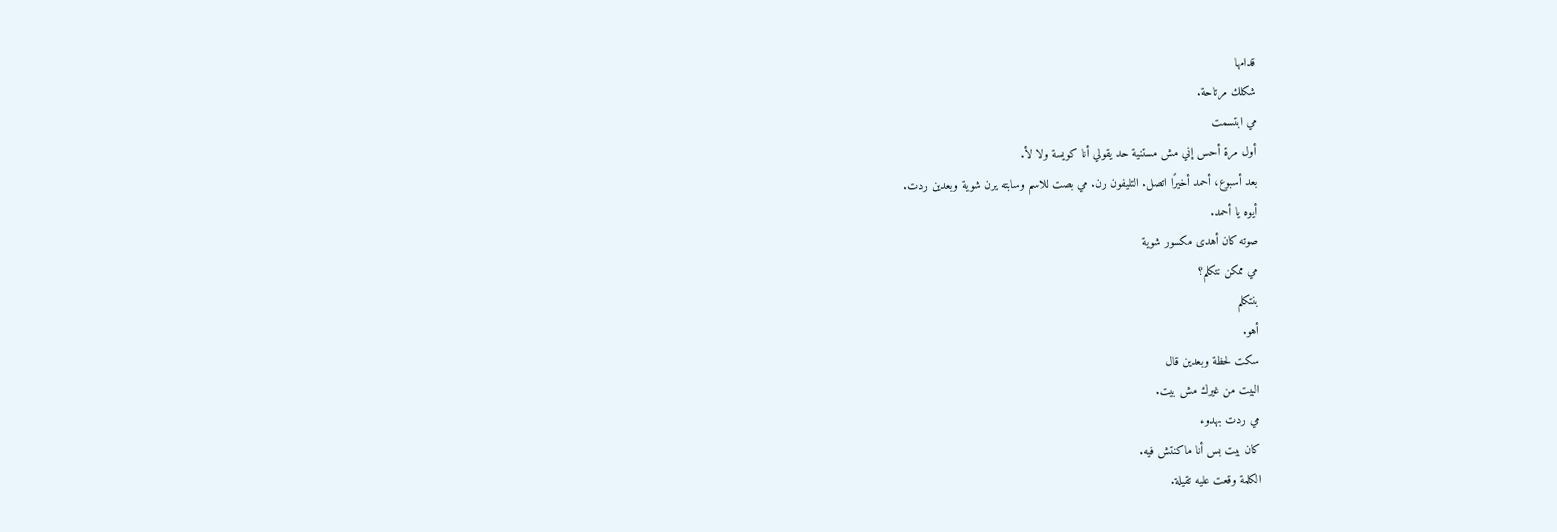قدامها
شكلك مرتاحة.
مي ابتسمت
أول مرة أحس إني مش مستنية حد يقولي أنا كويسة ولا لأ.
بعد أسبوع، أحمد أخيرًا اتصل. التليفون رن. مي بصت للاسم وسابته يرن شوية وبعدين ردت.
أيوه يا أحمد.
صوته كان أهدى مكسور شوية
مي ممكن نتكلم؟
بنتكلم
أهو.
سكت لحظة وبعدين قال
البيت من غيرك مش بيت.
مي ردت بهدوء
كان بيت بس أنا ماكنتش فيه.
الكلمة وقعت عليه تقيلة.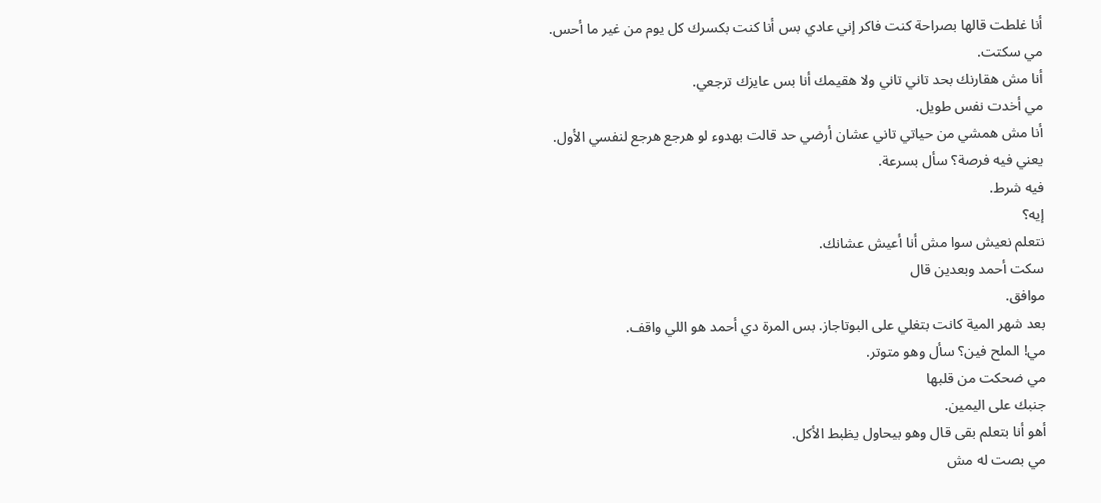أنا غلطت قالها بصراحة كنت فاكر إني عادي بس أنا كنت بكسرك كل يوم من غير ما أحس.
مي سكتت.
أنا مش هقارنك بحد تاني تاني ولا هقيمك أنا بس عايزك ترجعي.
مي أخدت نفس طويل.
أنا مش همشي من حياتي تاني عشان أرضي حد قالت بهدوء لو هرجع هرجع لنفسي الأول.
يعني فيه فرصة؟ سأل بسرعة.
فيه شرط.
إيه؟
نتعلم نعيش سوا مش أنا أعيش عشانك.
سكت أحمد وبعدين قال
موافق.
بعد شهر المية كانت بتغلي على البوتاجاز. بس المرة دي أحمد هو اللي واقف.
مي! الملح فين؟ سأل وهو متوتر.
مي ضحكت من قلبها
جنبك على اليمين.
أهو أنا بتعلم بقى قال وهو بيحاول يظبط الأكل.
مي بصت له مش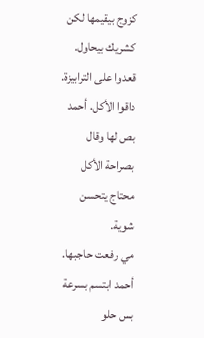كزوج بيقيمها لكن كشريك بيحاول. قعدوا على الترابيزة. داقوا الأكل. أحمد بص لها وقال
بصراحة الأكل محتاج يتحسن شوية.
مي رفعت حاجبها. أحمد ابتسم بسرعة
بس حلو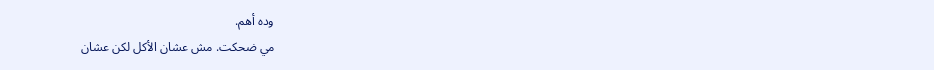وده أهم.
مي ضحكت. مش عشان الأكل لكن عشان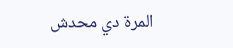المرة دي محدش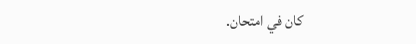كان في امتحان.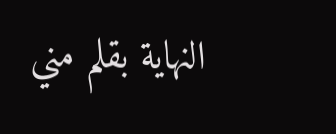النهاية بقلم مني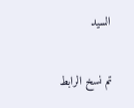السيد

تم نسخ الرابط